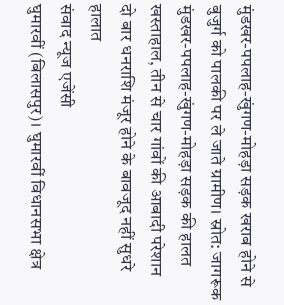मुंडखर-पपलाह-खुंगण-मोहड़ा सड़क खराब होने से बुजुर्ग को पालकी पर ले जाते ग्रामीण। स्रोत: जागरूक
मुंडखर-पपलाह-खुंगण-मोहड़ा सड़क की हालत खस्ताहाल, तीन से चार गांवों की आबादी परेशान
दो बार धनराशि मंजूर होने के बावजूद नहीं सुधरे हालात
संवाद न्यूज एजेंसी
घुमारवीं (बिलासपुर)। घुमारवीं विधानसभा क्षेत्र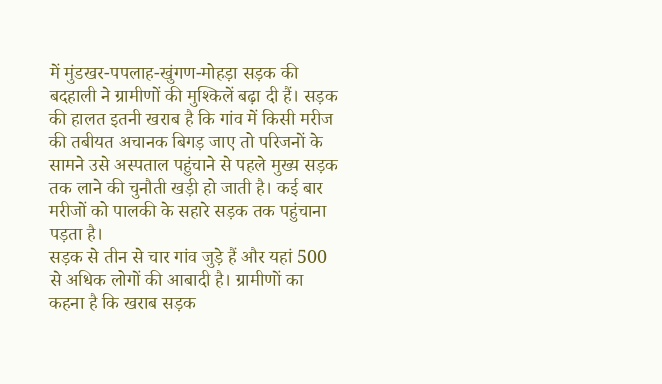में मुंडखर-पपलाह-खुंगण-मोहड़ा सड़क की बदहाली ने ग्रामीणों की मुश्किलें बढ़ा दी हैं। सड़क की हालत इतनी खराब है कि गांव में किसी मरीज की तबीयत अचानक बिगड़ जाए तो परिजनों के सामने उसे अस्पताल पहुंचाने से पहले मुख्य सड़क तक लाने की चुनौती खड़ी हो जाती है। कई बार मरीजों को पालकी के सहारे सड़क तक पहुंचाना पड़ता है।
सड़क से तीन से चार गांव जुड़े हैं और यहां 500 से अधिक लोगों की आबादी है। ग्रामीणों का कहना है कि खराब सड़क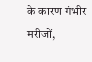के कारण गंभीर मरीजों,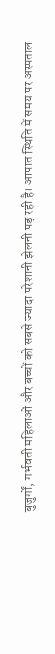बुजुर्गों, गर्भवती महिलाओं और बच्चों को सबसे ज्यादा परेशानी झेलनी पड़ रही है। आपात स्थिति में समय पर अस्पताल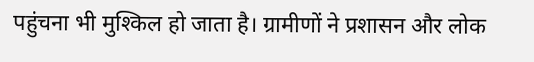पहुंचना भी मुश्किल हो जाता है। ग्रामीणों ने प्रशासन और लोक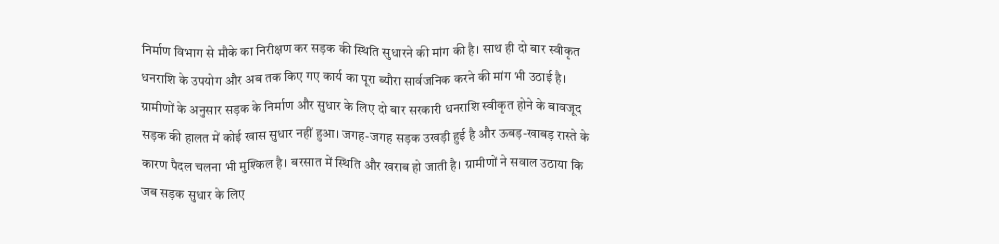निर्माण विभाग से मौके का निरीक्षण कर सड़क की स्थिति सुधारने की मांग की है। साथ ही दो बार स्वीकृत धनराशि के उपयोग और अब तक किए गए कार्य का पूरा ब्यौरा सार्वजनिक करने की मांग भी उठाई है। ग्रामीणों के अनुसार सड़क के निर्माण और सुधार के लिए दो बार सरकारी धनराशि स्वीकृत होने के बावजूद सड़क की हालत में कोई खास सुधार नहीं हुआ। जगह-जगह सड़क उखड़ी हुई है और ऊबड़-खाबड़ रास्ते के कारण पैदल चलना भी मुश्किल है। बरसात में स्थिति और खराब हो जाती है। ग्रामीणों ने सवाल उठाया कि जब सड़क सुधार के लिए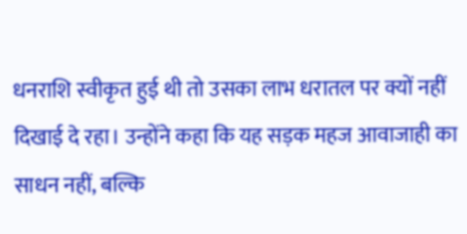धनराशि स्वीकृत हुई थी तो उसका लाभ धरातल पर क्यों नहीं दिखाई दे रहा। उन्होंने कहा कि यह सड़क महज आवाजाही का साधन नहीं, बल्कि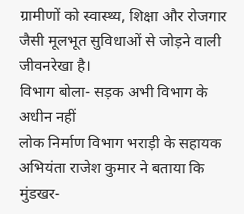ग्रामीणों को स्वास्थ्य, शिक्षा और रोजगार जैसी मूलभूत सुविधाओं से जोड़ने वाली जीवनरेखा है।
विभाग बोला- सड़क अभी विभाग के अधीन नहीं
लोक निर्माण विभाग भराड़ी के सहायक अभियंता राजेश कुमार ने बताया कि मुंडखर-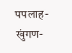पपलाह-खुंगण-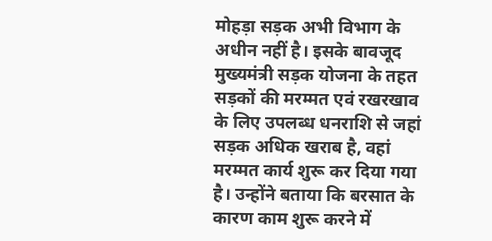मोहड़ा सड़क अभी विभाग के अधीन नहीं है। इसके बावजूद मुख्यमंत्री सड़क योजना के तहत सड़कों की मरम्मत एवं रखरखाव के लिए उपलब्ध धनराशि से जहां सड़क अधिक खराब है, वहां मरम्मत कार्य शुरू कर दिया गया है। उन्होंने बताया कि बरसात के कारण काम शुरू करने में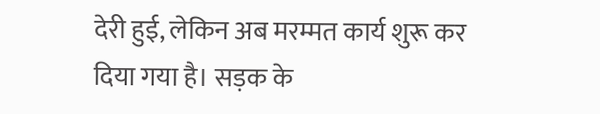देरी हुई, लेकिन अब मरम्मत कार्य शुरू कर दिया गया है। सड़क के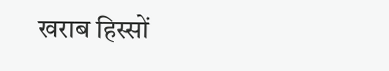खराब हिस्सों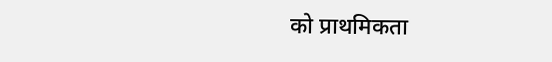को प्राथमिकता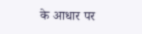के आधार पर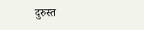दुरुस्त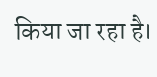किया जा रहा है।